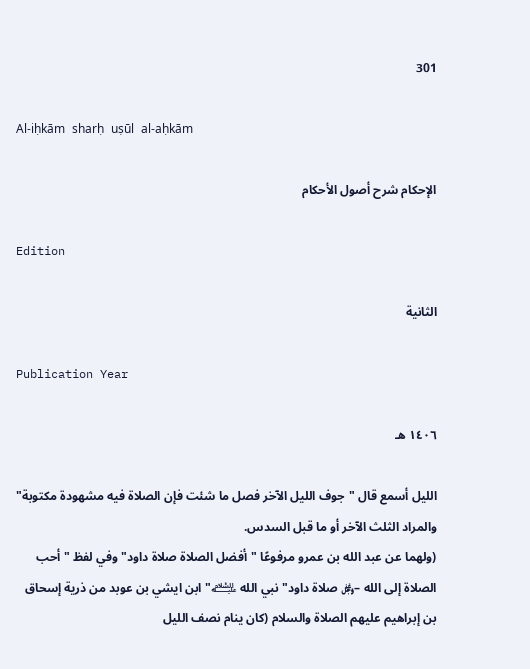301

Al-iḥkām sharḥ uṣūl al-aḥkām

الإحكام شرح أصول الأحكام

Edition

الثانية

Publication Year

١٤٠٦ هـ

الليل أسمع قال "جوف الليل الآخر فصل ما شئت فإن الصلاة فيه مشهودة مكتوبة" والمراد الثلث الآخر أو ما قبل السدس.
(ولهما عن عبد الله بن عمرو مرفوعًا "أفضل الصلاة صلاة داود" وفي لفظ "أحب الصلاة إلى الله –﷿ صلاة داود" نبي الله ﵇" ابن ايشي بن عوبد من ذرية إسحاق بن إبراهيم عليهم الصلاة والسلام (كان ينام نصف الليل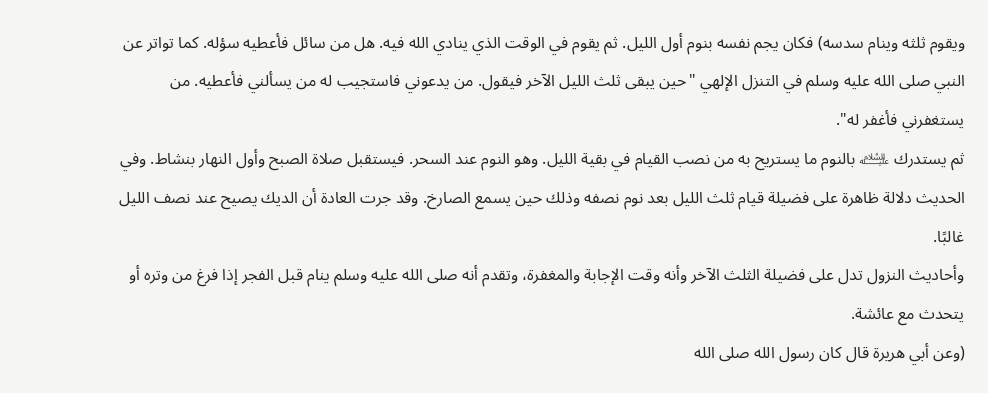ويقوم ثلثه وينام سدسه) فكان يجم نفسه بنوم أول الليل. ثم يقوم في الوقت الذي ينادي الله فيه. هل من سائل فأعطيه سؤله. كما تواتر عن النبي صلى الله عليه وسلم في التنزل الإلهي "حين يبقى ثلث الليل الآخر فيقول. من يدعوني فاستجيب له من يسألني فأعطيه. من يستغفرني فأغفر له".
ثم يستدرك ﵇ بالنوم ما يستريح به من نصب القيام في بقية الليل. وهو النوم عند السحر. فيستقبل صلاة الصبح وأول النهار بنشاط. وفي الحديث دلالة ظاهرة على فضيلة قيام ثلث الليل بعد نوم نصفه وذلك حين يسمع الصارخ. وقد جرت العادة أن الديك يصيح عند نصف الليل غالبًا.
وأحاديث النزول تدل على فضيلة الثلث الآخر وأنه وقت الإجابة والمغفرة، وتقدم أنه صلى الله عليه وسلم ينام قبل الفجر إذا فرغ من وتره أو يتحدث مع عائشة.
(وعن أبي هريرة قال كان رسول الله صلى الله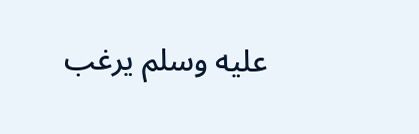عليه وسلم يرغب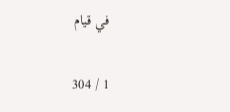في قيام

1 / 304